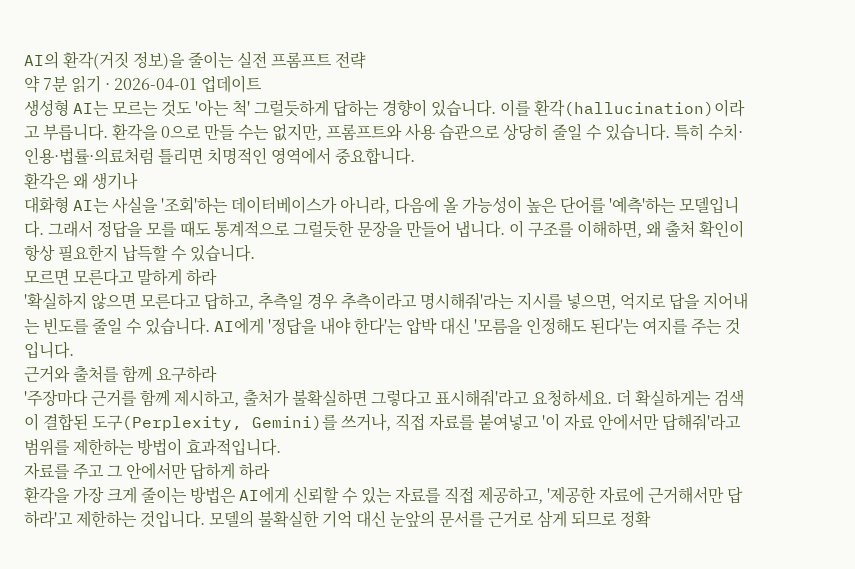AI의 환각(거짓 정보)을 줄이는 실전 프롬프트 전략
약 7분 읽기 · 2026-04-01 업데이트
생성형 AI는 모르는 것도 '아는 척' 그럴듯하게 답하는 경향이 있습니다. 이를 환각(hallucination)이라고 부릅니다. 환각을 0으로 만들 수는 없지만, 프롬프트와 사용 습관으로 상당히 줄일 수 있습니다. 특히 수치·인용·법률·의료처럼 틀리면 치명적인 영역에서 중요합니다.
환각은 왜 생기나
대화형 AI는 사실을 '조회'하는 데이터베이스가 아니라, 다음에 올 가능성이 높은 단어를 '예측'하는 모델입니다. 그래서 정답을 모를 때도 통계적으로 그럴듯한 문장을 만들어 냅니다. 이 구조를 이해하면, 왜 출처 확인이 항상 필요한지 납득할 수 있습니다.
모르면 모른다고 말하게 하라
'확실하지 않으면 모른다고 답하고, 추측일 경우 추측이라고 명시해줘'라는 지시를 넣으면, 억지로 답을 지어내는 빈도를 줄일 수 있습니다. AI에게 '정답을 내야 한다'는 압박 대신 '모름을 인정해도 된다'는 여지를 주는 것입니다.
근거와 출처를 함께 요구하라
'주장마다 근거를 함께 제시하고, 출처가 불확실하면 그렇다고 표시해줘'라고 요청하세요. 더 확실하게는 검색이 결합된 도구(Perplexity, Gemini)를 쓰거나, 직접 자료를 붙여넣고 '이 자료 안에서만 답해줘'라고 범위를 제한하는 방법이 효과적입니다.
자료를 주고 그 안에서만 답하게 하라
환각을 가장 크게 줄이는 방법은 AI에게 신뢰할 수 있는 자료를 직접 제공하고, '제공한 자료에 근거해서만 답하라'고 제한하는 것입니다. 모델의 불확실한 기억 대신 눈앞의 문서를 근거로 삼게 되므로 정확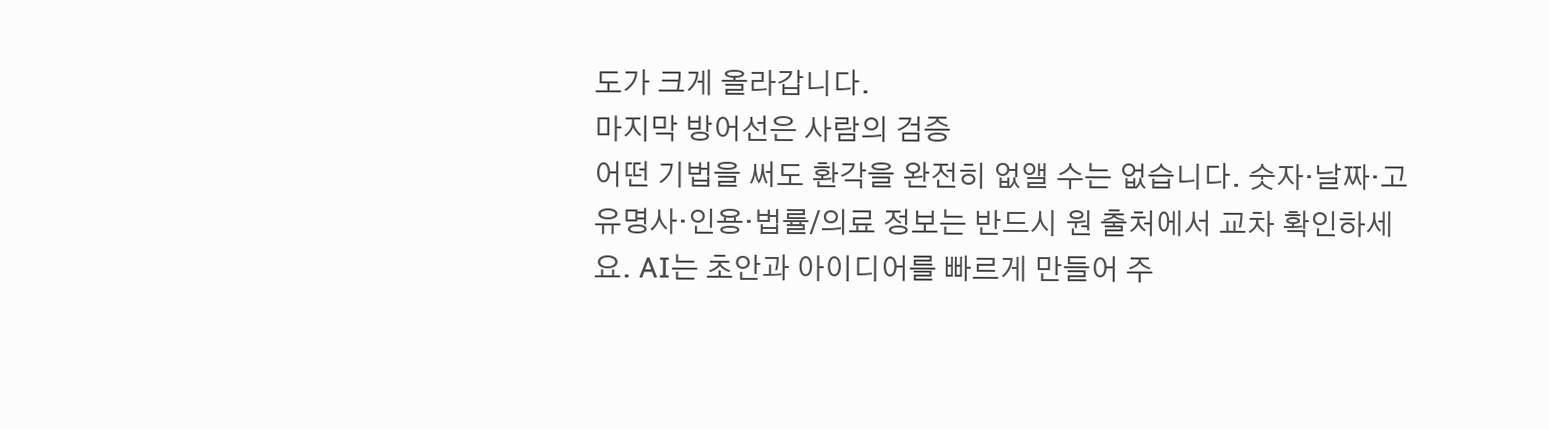도가 크게 올라갑니다.
마지막 방어선은 사람의 검증
어떤 기법을 써도 환각을 완전히 없앨 수는 없습니다. 숫자·날짜·고유명사·인용·법률/의료 정보는 반드시 원 출처에서 교차 확인하세요. AI는 초안과 아이디어를 빠르게 만들어 주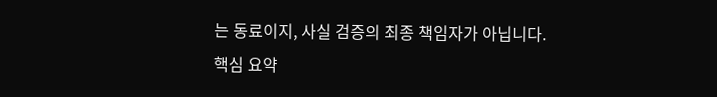는 동료이지, 사실 검증의 최종 책임자가 아닙니다.
핵심 요약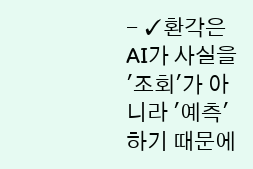- ✓환각은 AI가 사실을 '조회'가 아니라 '예측'하기 때문에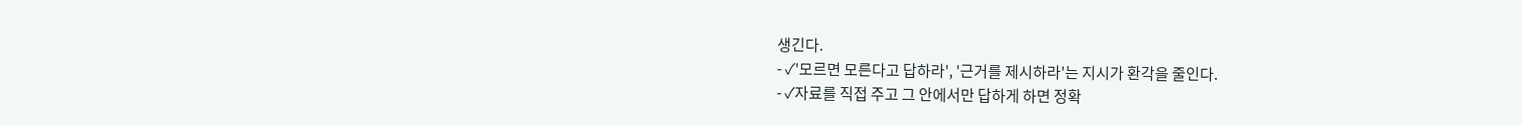생긴다.
- ✓'모르면 모른다고 답하라', '근거를 제시하라'는 지시가 환각을 줄인다.
- ✓자료를 직접 주고 그 안에서만 답하게 하면 정확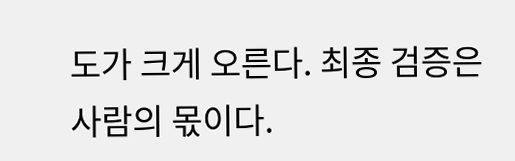도가 크게 오른다. 최종 검증은 사람의 몫이다.